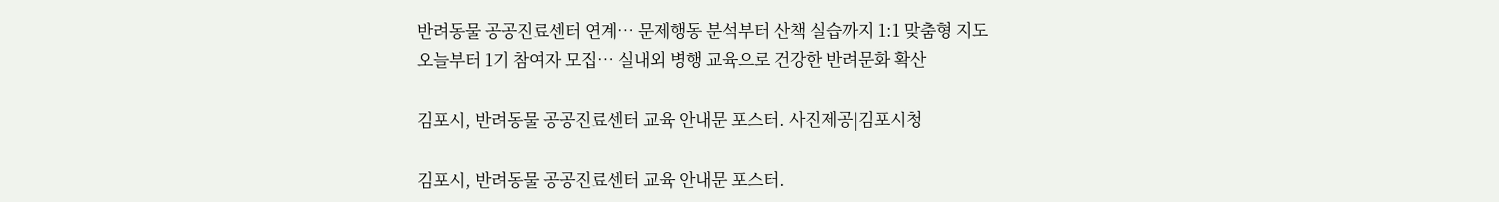반려동물 공공진료센터 연계… 문제행동 분석부터 산책 실습까지 1:1 맞춤형 지도
오늘부터 1기 참여자 모집… 실내외 병행 교육으로 건강한 반려문화 확산

김포시, 반려동물 공공진료센터 교육 안내문 포스터. 사진제공|김포시청

김포시, 반려동물 공공진료센터 교육 안내문 포스터.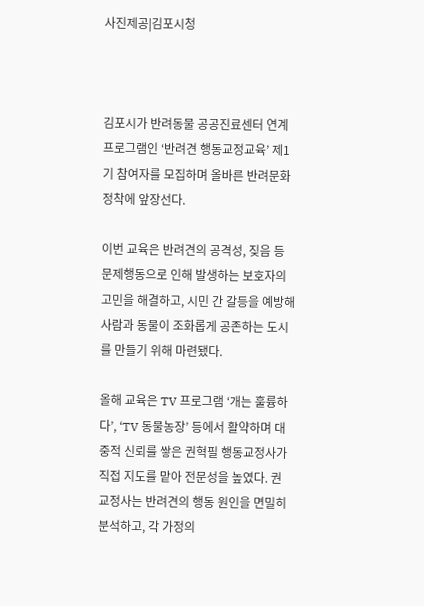사진제공|김포시청



김포시가 반려동물 공공진료센터 연계 프로그램인 ‘반려견 행동교정교육’ 제1기 참여자를 모집하며 올바른 반려문화 정착에 앞장선다.

이번 교육은 반려견의 공격성, 짖음 등 문제행동으로 인해 발생하는 보호자의 고민을 해결하고, 시민 간 갈등을 예방해 사람과 동물이 조화롭게 공존하는 도시를 만들기 위해 마련됐다.

올해 교육은 TV 프로그램 ‘개는 훌륭하다’, ‘TV 동물농장’ 등에서 활약하며 대중적 신뢰를 쌓은 권혁필 행동교정사가 직접 지도를 맡아 전문성을 높였다. 권 교정사는 반려견의 행동 원인을 면밀히 분석하고, 각 가정의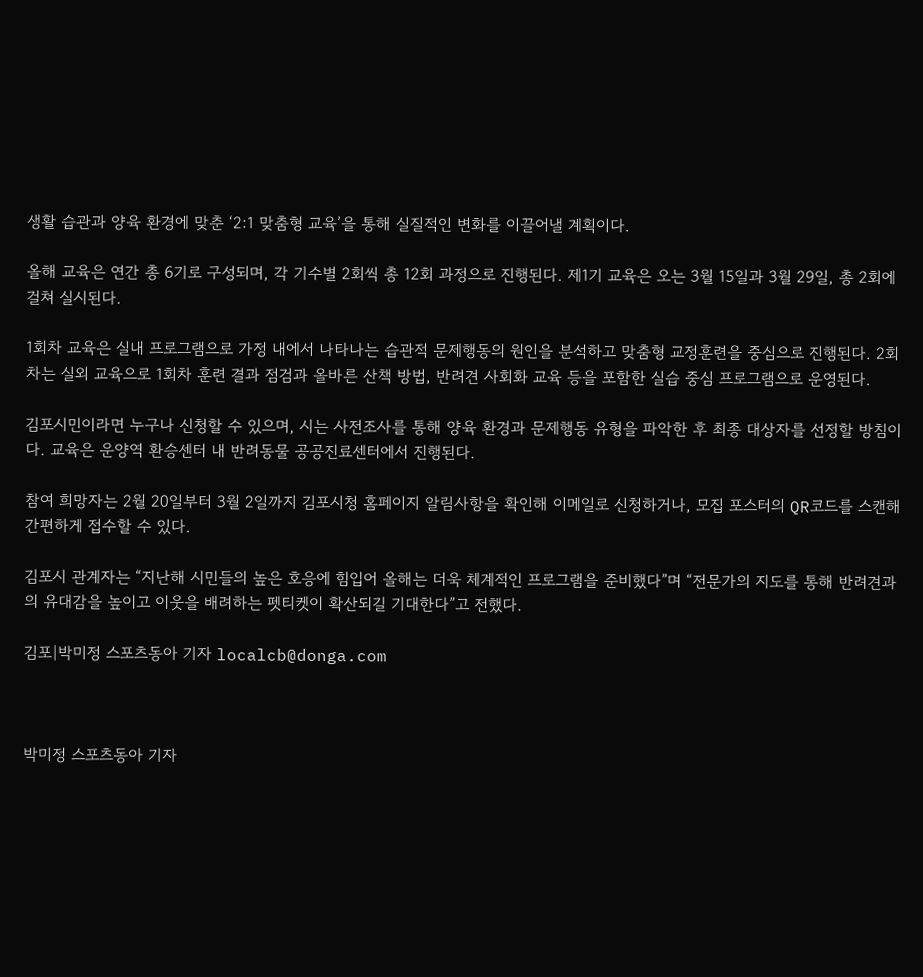생활 습관과 양육 환경에 맞춘 ‘2:1 맞춤형 교육’을 통해 실질적인 변화를 이끌어낼 계획이다.

올해 교육은 연간 총 6기로 구성되며, 각 기수별 2회씩 총 12회 과정으로 진행된다. 제1기 교육은 오는 3월 15일과 3월 29일, 총 2회에 걸쳐 실시된다.

1회차 교육은 실내 프로그램으로 가정 내에서 나타나는 습관적 문제행동의 원인을 분석하고 맞춤형 교정훈련을 중심으로 진행된다. 2회차는 실외 교육으로 1회차 훈련 결과 점검과 올바른 산책 방법, 반려견 사회화 교육 등을 포함한 실습 중심 프로그램으로 운영된다.

김포시민이라면 누구나 신청할 수 있으며, 시는 사전조사를 통해 양육 환경과 문제행동 유형을 파악한 후 최종 대상자를 선정할 방침이다. 교육은 운양역 환승센터 내 반려동물 공공진료센터에서 진행된다.

참여 희망자는 2월 20일부터 3월 2일까지 김포시청 홈페이지 알림사항을 확인해 이메일로 신청하거나, 모집 포스터의 QR코드를 스캔해 간편하게 접수할 수 있다.

김포시 관계자는 “지난해 시민들의 높은 호응에 힘입어 올해는 더욱 체계적인 프로그램을 준비했다”며 “전문가의 지도를 통해 반려견과의 유대감을 높이고 이웃을 배려하는 펫티켓이 확산되길 기대한다”고 전했다.

김포|박미정 스포츠동아 기자 localcb@donga.com



박미정 스포츠동아 기자